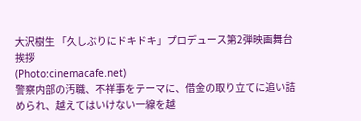大沢樹生 「久しぶりにドキドキ」プロデュース第2弾映画舞台挨拶
(Photo:cinemacafe.net)
警察内部の汚職、不祥事をテーマに、借金の取り立てに追い詰められ、越えてはいけない一線を越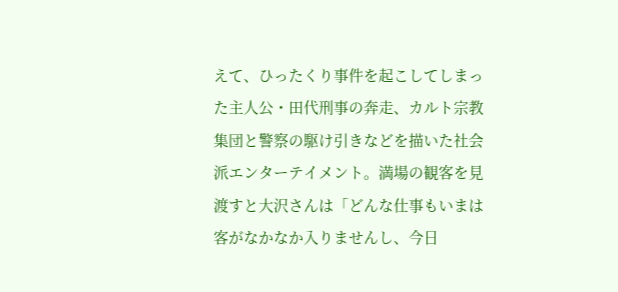えて、ひったくり事件を起こしてしまった主人公・田代刑事の奔走、カルト宗教集団と警察の駆け引きなどを描いた社会派エンターテイメント。満場の観客を見渡すと大沢さんは「どんな仕事もいまは客がなかなか入りませんし、今日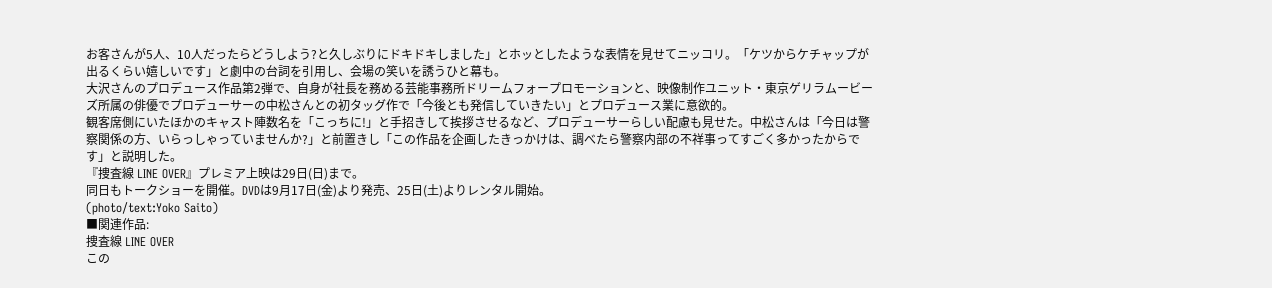お客さんが5人、10人だったらどうしよう?と久しぶりにドキドキしました」とホッとしたような表情を見せてニッコリ。「ケツからケチャップが出るくらい嬉しいです」と劇中の台詞を引用し、会場の笑いを誘うひと幕も。
大沢さんのプロデュース作品第2弾で、自身が社長を務める芸能事務所ドリームフォープロモーションと、映像制作ユニット・東京ゲリラムービーズ所属の俳優でプロデューサーの中松さんとの初タッグ作で「今後とも発信していきたい」とプロデュース業に意欲的。
観客席側にいたほかのキャスト陣数名を「こっちに!」と手招きして挨拶させるなど、プロデューサーらしい配慮も見せた。中松さんは「今日は警察関係の方、いらっしゃっていませんか?」と前置きし「この作品を企画したきっかけは、調べたら警察内部の不祥事ってすごく多かったからです」と説明した。
『捜査線 LINE OVER』プレミア上映は29日(日)まで。
同日もトークショーを開催。DVDは9月17日(金)より発売、25日(土)よりレンタル開始。
(photo/text:Yoko Saito)
■関連作品:
捜査線 LINE OVER
この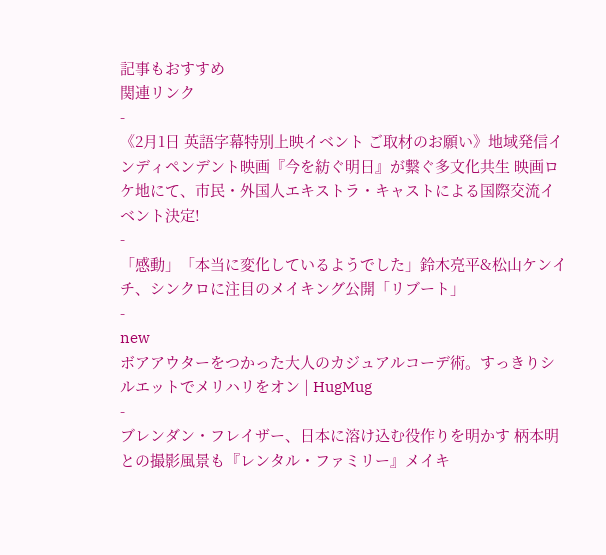記事もおすすめ
関連リンク
-
《2月1日 英語字幕特別上映イベント ご取材のお願い》地域発信インディペンデント映画『今を紡ぐ明日』が繋ぐ多文化共生 映画ロケ地にて、市民・外国人エキストラ・キャストによる国際交流イベント決定!
-
「感動」「本当に変化しているようでした」鈴木亮平&松山ケンイチ、シンクロに注目のメイキング公開「リブート」
-
new
ボアアウターをつかった大人のカジュアルコーデ術。すっきりシルエットでメリハリをオン | HugMug
-
ブレンダン・フレイザー、日本に溶け込む役作りを明かす 柄本明との撮影風景も『レンタル・ファミリー』メイキ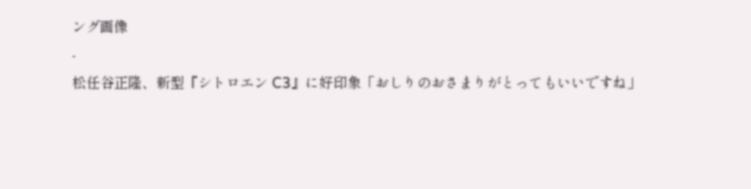ング画像
-
松任谷正隆、新型『シトロエン C3』に好印象「おしりのおさまりがとってもいいですね」